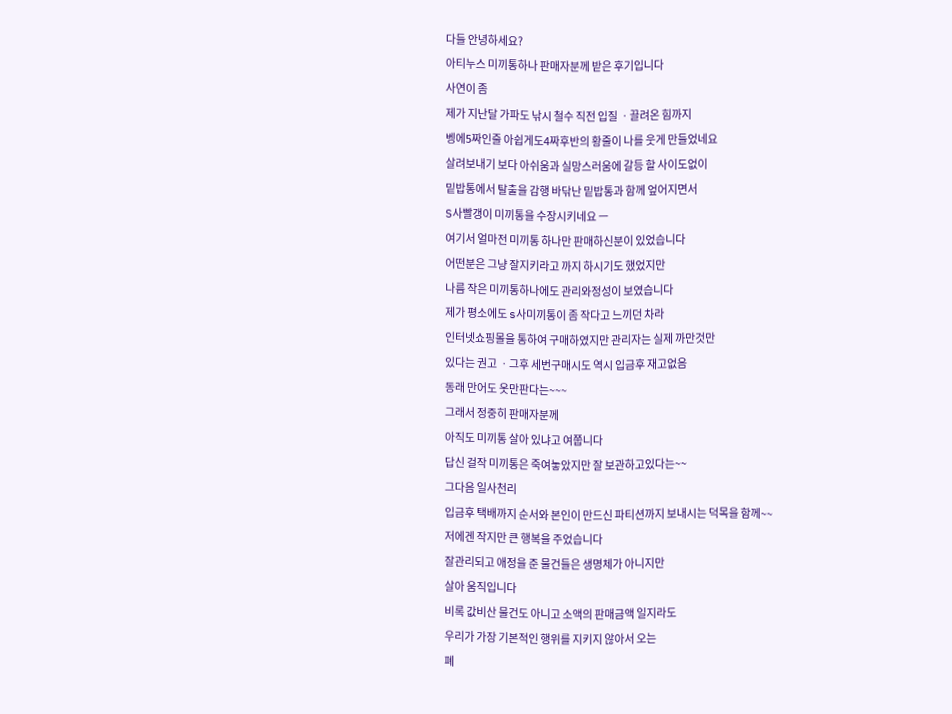다들 안녕하세요?
아티누스 미끼통하나 판매자분께 받은 후기입니다
사연이 좀
제가 지난달 가파도 낚시 철수 직전 입질 ㆍ끌려온 힘까지
벵에5짜인줄 아쉽게도4짜후반의 황줄이 나를 웃게 만들었네요
살려보내기 보다 아쉬움과 실망스러움에 갈등 할 사이도없이
밑밥통에서 탈출을 감행 바닦난 밑밥통과 함께 엎어지면서
S사빨갱이 미끼통을 수장시키네요 ㅡ
여기서 얼마전 미끼통 하나만 판매하신분이 있었습니다
어떤분은 그냥 잘지키라고 까지 하시기도 했었지만
나름 작은 미끼통하나에도 관리와정성이 보였습니다
제가 평소에도 s사미끼통이 좀 작다고 느끼던 차라
인터넷쇼핑몰을 통하여 구매하였지만 관리자는 실제 까만것만
있다는 권고 ㆍ그후 세번구매시도 역시 입금후 재고없음
동래 만어도 옷만판다는~~~
그래서 정중히 판매자분께
아직도 미끼통 살아 있냐고 여쭙니다
답신 걸작 미끼통은 죽여놓았지만 잘 보관하고있다는~~
그다음 일사천리
입금후 택배까지 순서와 본인이 만드신 파티션까지 보내시는 덕목을 함께~~
저에겐 작지만 큰 행복을 주었습니다
잘관리되고 애정을 준 물건들은 생명체가 아니지만
살아 움직입니다
비록 값비산 물건도 아니고 소액의 판매금액 일지라도
우리가 가장 기본적인 행위를 지키지 않아서 오는
폐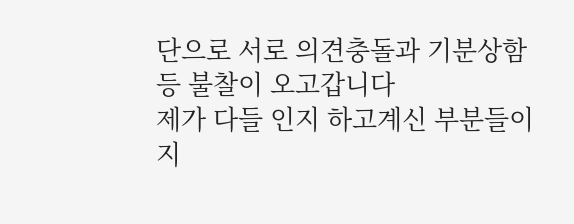단으로 서로 의견충돌과 기분상함등 불찰이 오고갑니다
제가 다들 인지 하고계신 부분들이지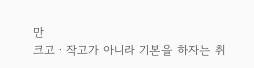만
크고ㆍ작고가 아니라 기본을 하자는 취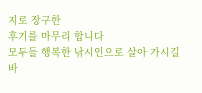지로 장구한
후기를 마무리 합니다
모두들 행복한 낚시인으로 살아 가시길 바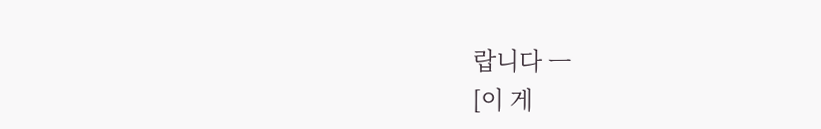랍니다 ㅡ
[이 게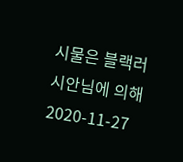시물은 블랙러시안님에 의해 2020-11-27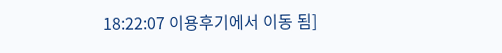18:22:07 이용후기에서 이동 됨]